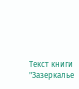Текст книги "Зазеркалье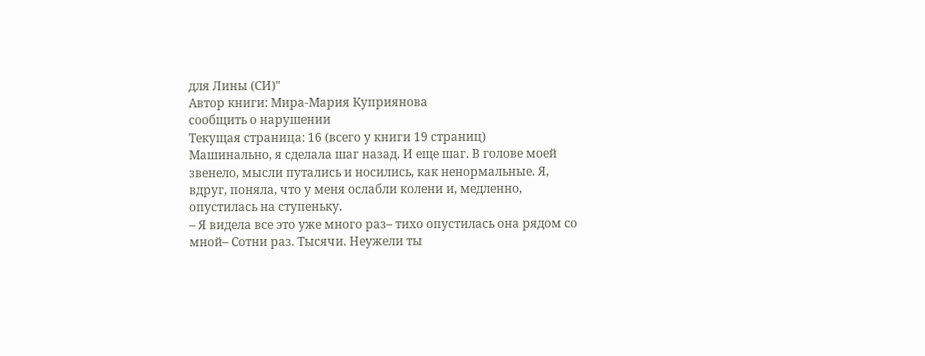для Лины (СИ)"
Автор книги: Мира-Мария Куприянова
сообщить о нарушении
Текущая страница: 16 (всего у книги 19 страниц)
Машинально, я сделала шаг назад. И еще шаг. В голове моей звенело, мысли путались и носились, как ненормальные. Я, вдруг, поняла, что у меня ослабли колени и, медленно, опустилась на ступеньку.
– Я видела все это уже много раз– тихо опустилась она рядом со мной– Сотни раз. Тысячи. Неужели ты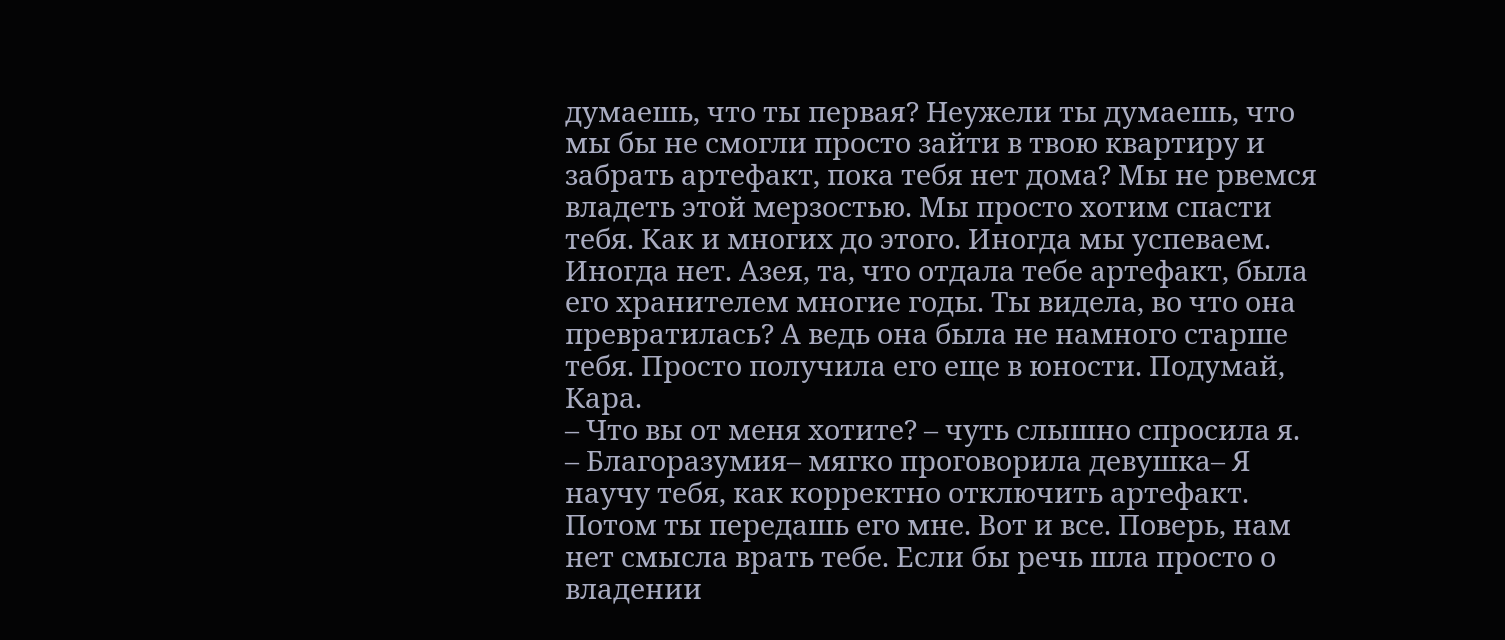думаешь, что ты первая? Неужели ты думаешь, что мы бы не смогли просто зайти в твою квартиру и забрать артефакт, пока тебя нет дома? Мы не рвемся владеть этой мерзостью. Мы просто хотим спасти тебя. Как и многих до этого. Иногда мы успеваем. Иногда нет. Азея, та, что отдала тебе артефакт, была его хранителем многие годы. Ты видела, во что она превратилась? А ведь она была не намного старше тебя. Просто получила его еще в юности. Подумай, Кара.
– Что вы от меня хотите? – чуть слышно спросила я.
– Благоразумия– мягко проговорила девушка– Я научу тебя, как корректно отключить артефакт. Потом ты передашь его мне. Вот и все. Поверь, нам нет смысла врать тебе. Если бы речь шла просто о владении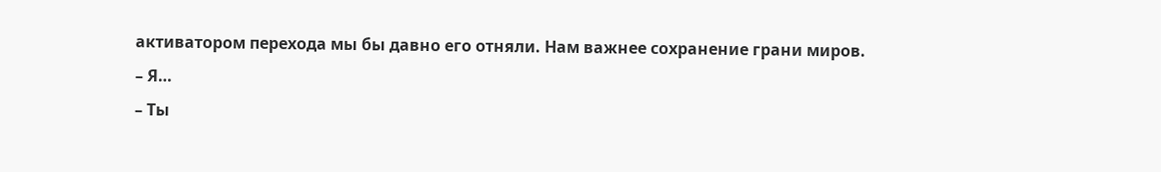активатором перехода мы бы давно его отняли. Нам важнее сохранение грани миров.
– Я…
– Ты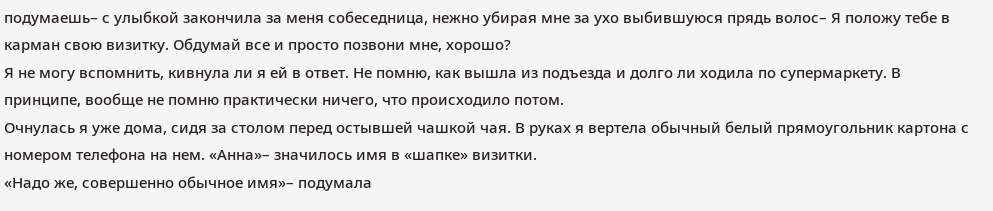подумаешь– с улыбкой закончила за меня собеседница, нежно убирая мне за ухо выбившуюся прядь волос– Я положу тебе в карман свою визитку. Обдумай все и просто позвони мне, хорошо?
Я не могу вспомнить, кивнула ли я ей в ответ. Не помню, как вышла из подъезда и долго ли ходила по супермаркету. В принципе, вообще не помню практически ничего, что происходило потом.
Очнулась я уже дома, сидя за столом перед остывшей чашкой чая. В руках я вертела обычный белый прямоугольник картона с номером телефона на нем. «Анна»– значилось имя в «шапке» визитки.
«Надо же, совершенно обычное имя»– подумала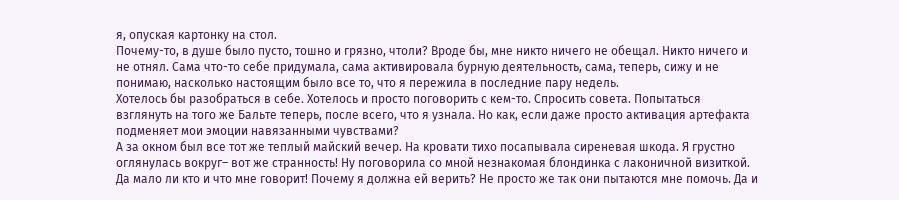я, опуская картонку на стол.
Почему-то, в душе было пусто, тошно и грязно, чтоли? Вроде бы, мне никто ничего не обещал. Никто ничего и не отнял. Сама что-то себе придумала, сама активировала бурную деятельность, сама, теперь, сижу и не понимаю, насколько настоящим было все то, что я пережила в последние пару недель.
Хотелось бы разобраться в себе. Хотелось и просто поговорить с кем-то. Спросить совета. Попытаться взглянуть на того же Бальте теперь, после всего, что я узнала. Но как, если даже просто активация артефакта подменяет мои эмоции навязанными чувствами?
А за окном был все тот же теплый майский вечер. На кровати тихо посапывала сиреневая шкода. Я грустно оглянулась вокруг– вот же странность! Ну поговорила со мной незнакомая блондинка с лаконичной визиткой. Да мало ли кто и что мне говорит! Почему я должна ей верить? Не просто же так они пытаются мне помочь. Да и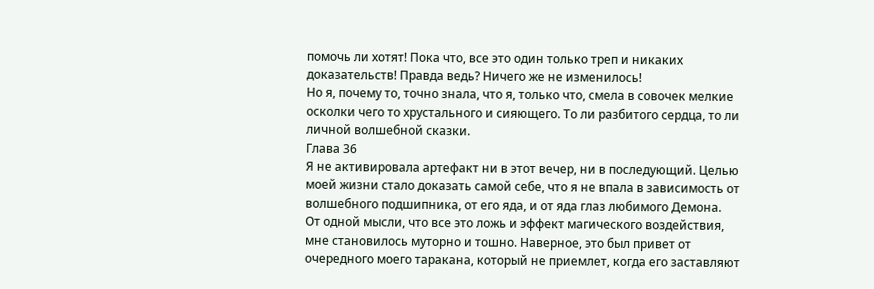помочь ли хотят! Пока что, все это один только треп и никаких доказательств! Правда ведь? Ничего же не изменилось!
Но я, почему то, точно знала, что я, только что, смела в совочек мелкие осколки чего то хрустального и сияющего. То ли разбитого сердца, то ли личной волшебной сказки.
Глава 36
Я не активировала артефакт ни в этот вечер, ни в последующий. Целью моей жизни стало доказать самой себе, что я не впала в зависимость от волшебного подшипника, от его яда, и от яда глаз любимого Демона.
От одной мысли, что все это ложь и эффект магического воздействия, мне становилось муторно и тошно. Наверное, это был привет от очередного моего таракана, который не приемлет, когда его заставляют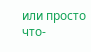или просто что-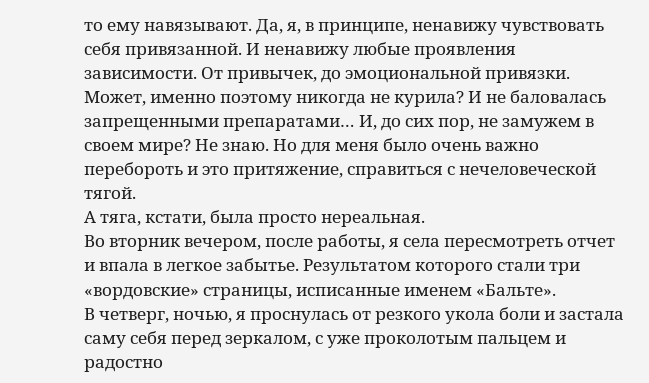то ему навязывают. Да, я, в принципе, ненавижу чувствовать себя привязанной. И ненавижу любые проявления зависимости. От привычек, до эмоциональной привязки. Может, именно поэтому никогда не курила? И не баловалась запрещенными препаратами… И, до сих пор, не замужем в своем мире? Не знаю. Но для меня было очень важно перебороть и это притяжение, справиться с нечеловеческой тягой.
А тяга, кстати, была просто нереальная.
Во вторник вечером, после работы, я села пересмотреть отчет и впала в легкое забытье. Результатом которого стали три «вордовские» страницы, исписанные именем «Бальте».
В четверг, ночью, я проснулась от резкого укола боли и застала саму себя перед зеркалом, с уже проколотым пальцем и радостно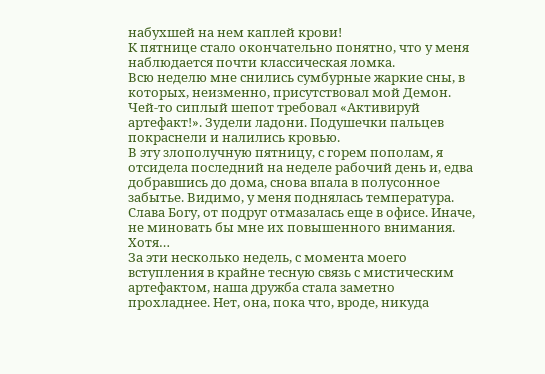набухшей на нем каплей крови!
К пятнице стало окончательно понятно, что у меня наблюдается почти классическая ломка.
Всю неделю мне снились сумбурные жаркие сны, в которых, неизменно, присутствовал мой Демон. Чей-то сиплый шепот требовал «Активируй артефакт!». Зудели ладони. Подушечки пальцев покраснели и налились кровью.
В эту злополучную пятницу, с горем пополам, я отсидела последний на неделе рабочий день и, едва добравшись до дома, снова впала в полусонное забытье. Видимо, у меня поднялась температура.
Слава Богу, от подруг отмазалась еще в офисе. Иначе, не миновать бы мне их повышенного внимания. Хотя…
За эти несколько недель, с момента моего вступления в крайне тесную связь с мистическим артефактом, наша дружба стала заметно прохладнее. Нет, она, пока что, вроде, никуда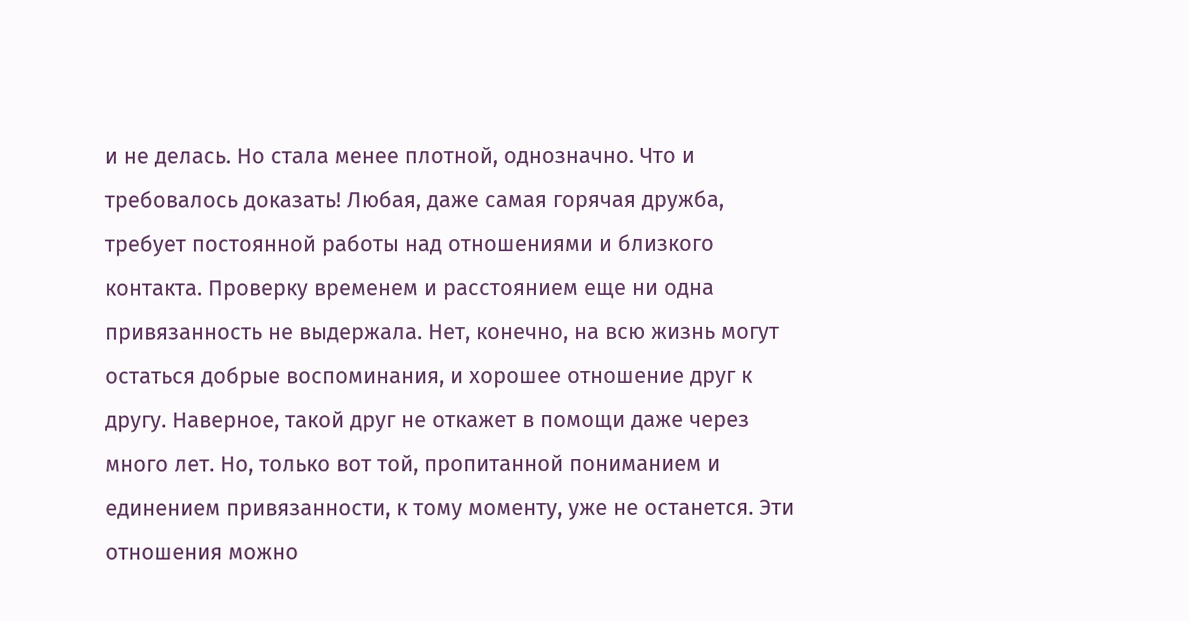и не делась. Но стала менее плотной, однозначно. Что и требовалось доказать! Любая, даже самая горячая дружба, требует постоянной работы над отношениями и близкого контакта. Проверку временем и расстоянием еще ни одна привязанность не выдержала. Нет, конечно, на всю жизнь могут остаться добрые воспоминания, и хорошее отношение друг к другу. Наверное, такой друг не откажет в помощи даже через много лет. Но, только вот той, пропитанной пониманием и единением привязанности, к тому моменту, уже не останется. Эти отношения можно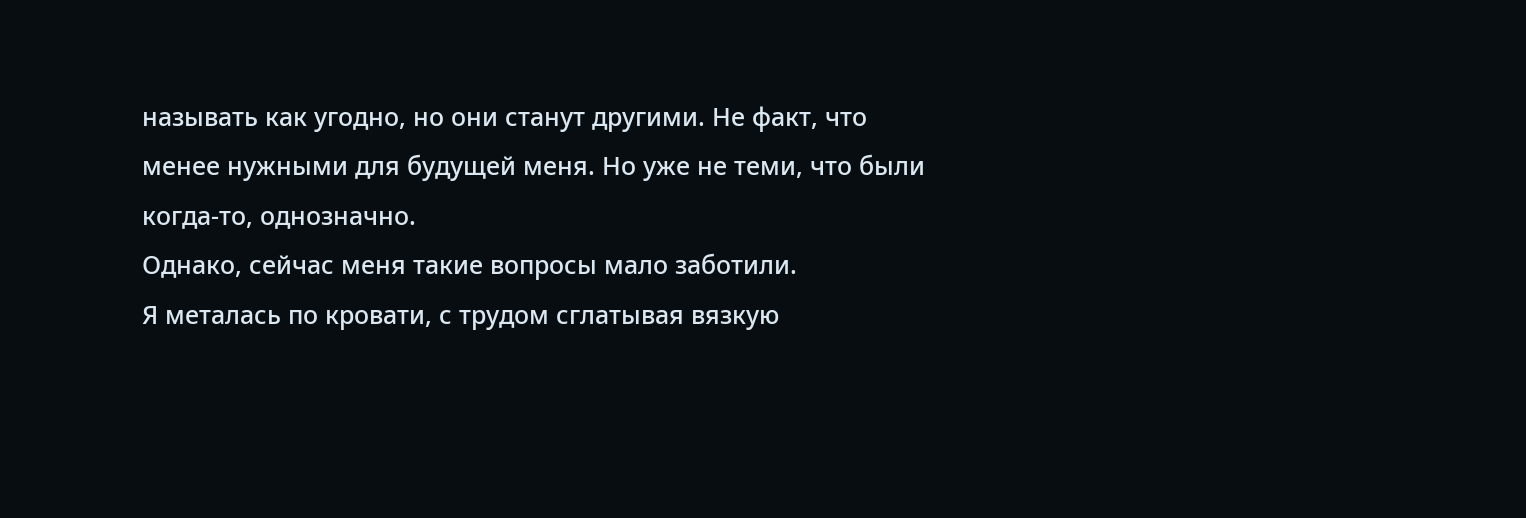называть как угодно, но они станут другими. Не факт, что менее нужными для будущей меня. Но уже не теми, что были когда-то, однозначно.
Однако, сейчас меня такие вопросы мало заботили.
Я металась по кровати, с трудом сглатывая вязкую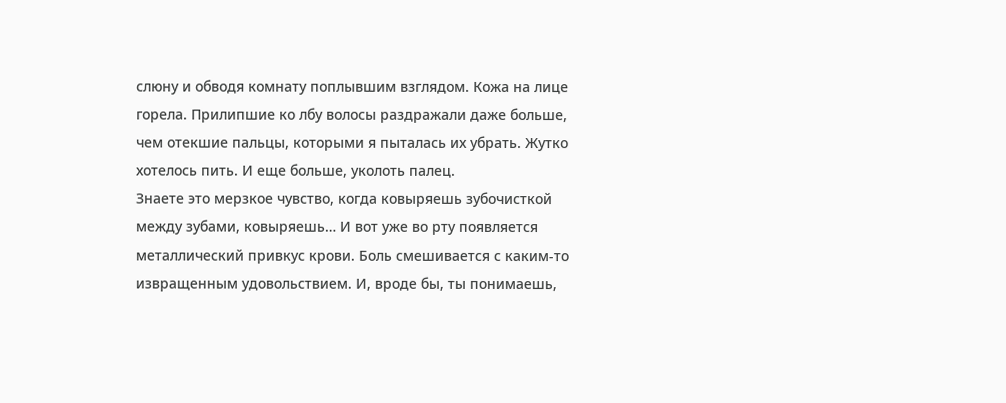слюну и обводя комнату поплывшим взглядом. Кожа на лице горела. Прилипшие ко лбу волосы раздражали даже больше, чем отекшие пальцы, которыми я пыталась их убрать. Жутко хотелось пить. И еще больше, уколоть палец.
Знаете это мерзкое чувство, когда ковыряешь зубочисткой между зубами, ковыряешь… И вот уже во рту появляется металлический привкус крови. Боль смешивается с каким-то извращенным удовольствием. И, вроде бы, ты понимаешь,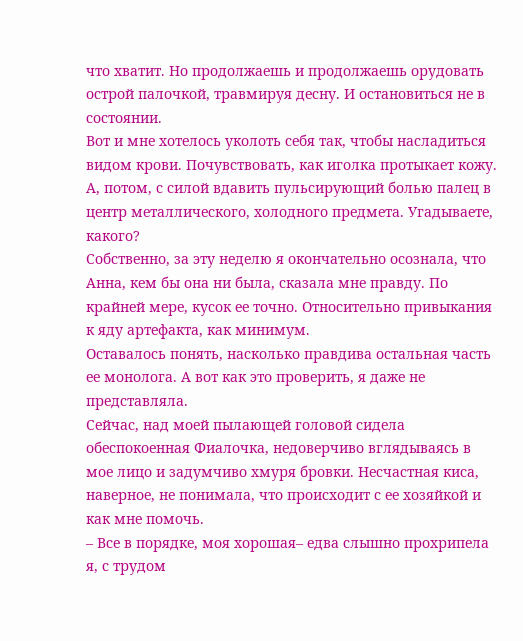что хватит. Но продолжаешь и продолжаешь орудовать острой палочкой, травмируя десну. И остановиться не в состоянии.
Вот и мне хотелось уколоть себя так, чтобы насладиться видом крови. Почувствовать, как иголка протыкает кожу. А, потом, с силой вдавить пульсирующий болью палец в центр металлического, холодного предмета. Угадываете, какого?
Собственно, за эту неделю я окончательно осознала, что Анна, кем бы она ни была, сказала мне правду. По крайней мере, кусок ее точно. Относительно привыкания к яду артефакта, как минимум.
Оставалось понять, насколько правдива остальная часть ее монолога. А вот как это проверить, я даже не представляла.
Сейчас, над моей пылающей головой сидела обеспокоенная Фиалочка, недоверчиво вглядываясь в мое лицо и задумчиво хмуря бровки. Несчастная киса, наверное, не понимала, что происходит с ее хозяйкой и как мне помочь.
– Все в порядке, моя хорошая– едва слышно прохрипела я, с трудом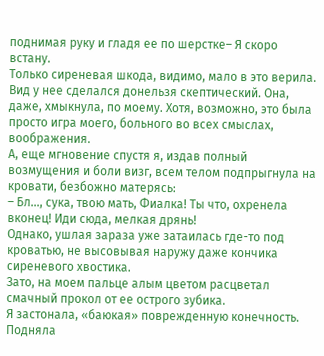поднимая руку и гладя ее по шерстке– Я скоро встану.
Только сиреневая шкода, видимо, мало в это верила. Вид у нее сделался донельзя скептический. Она, даже, хмыкнула, по моему. Хотя, возможно, это была просто игра моего, больного во всех смыслах, воображения.
А, еще мгновение спустя я, издав полный возмущения и боли визг, всем телом подпрыгнула на кровати, безбожно матерясь:
– Бл…, сука, твою мать, Фиалка! Ты что, охренела вконец! Иди сюда, мелкая дрянь!
Однако, ушлая зараза уже затаилась где-то под кроватью, не высовывая наружу даже кончика сиреневого хвостика.
Зато, на моем пальце алым цветом расцветал смачный прокол от ее острого зубика.
Я застонала, «баюкая» поврежденную конечность. Подняла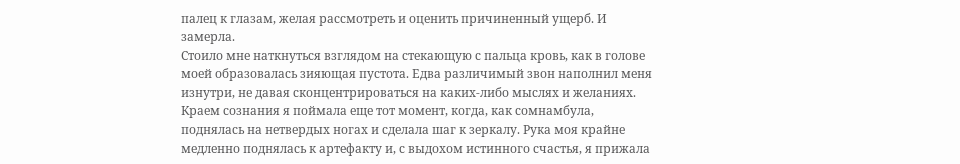палец к глазам, желая рассмотреть и оценить причиненный ущерб. И замерла.
Стоило мне наткнуться взглядом на стекающую с пальца кровь, как в голове моей образовалась зияющая пустота. Едва различимый звон наполнил меня изнутри, не давая сконцентрироваться на каких-либо мыслях и желаниях. Краем сознания я поймала еще тот момент, когда, как сомнамбула, поднялась на нетвердых ногах и сделала шаг к зеркалу. Рука моя крайне медленно поднялась к артефакту и, с выдохом истинного счастья, я прижала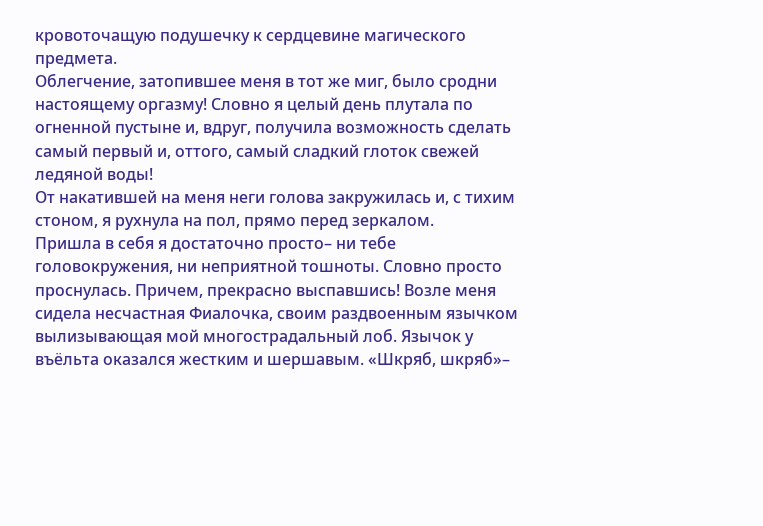кровоточащую подушечку к сердцевине магического предмета.
Облегчение, затопившее меня в тот же миг, было сродни настоящему оргазму! Словно я целый день плутала по огненной пустыне и, вдруг, получила возможность сделать самый первый и, оттого, самый сладкий глоток свежей ледяной воды!
От накатившей на меня неги голова закружилась и, с тихим стоном, я рухнула на пол, прямо перед зеркалом.
Пришла в себя я достаточно просто– ни тебе головокружения, ни неприятной тошноты. Словно просто проснулась. Причем, прекрасно выспавшись! Возле меня сидела несчастная Фиалочка, своим раздвоенным язычком вылизывающая мой многострадальный лоб. Язычок у въёльта оказался жестким и шершавым. «Шкряб, шкряб»–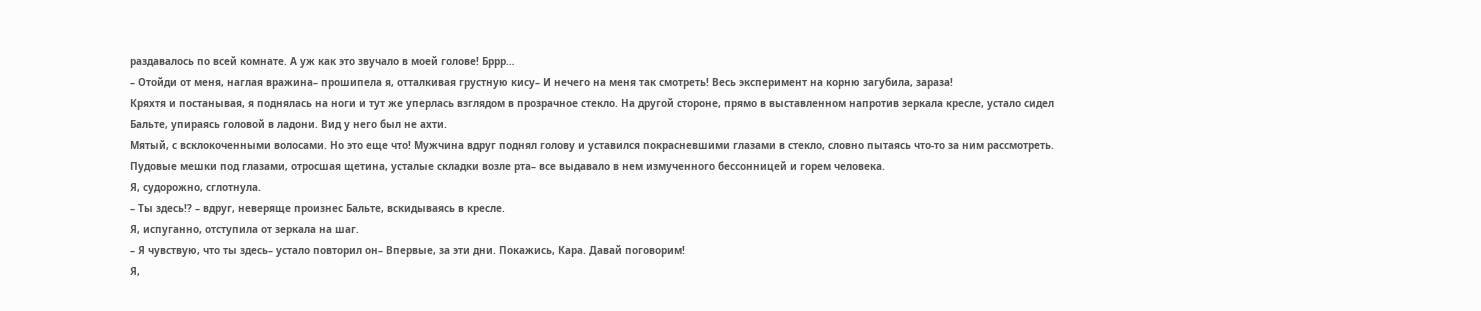раздавалось по всей комнате. А уж как это звучало в моей голове! Бррр…
– Отойди от меня, наглая вражина– прошипела я, отталкивая грустную кису– И нечего на меня так смотреть! Весь эксперимент на корню загубила, зараза!
Кряхтя и постанывая, я поднялась на ноги и тут же уперлась взглядом в прозрачное стекло. На другой стороне, прямо в выставленном напротив зеркала кресле, устало сидел Бальте, упираясь головой в ладони. Вид у него был не ахти.
Мятый, с всклокоченными волосами. Но это еще что! Мужчина вдруг поднял голову и уставился покрасневшими глазами в стекло, словно пытаясь что-то за ним рассмотреть.
Пудовые мешки под глазами, отросшая щетина, усталые складки возле рта– все выдавало в нем измученного бессонницей и горем человека.
Я, судорожно, сглотнула.
– Ты здесь!? – вдруг, неверяще произнес Бальте, вскидываясь в кресле.
Я, испуганно, отступила от зеркала на шаг.
– Я чувствую, что ты здесь– устало повторил он– Впервые, за эти дни. Покажись, Кара. Давай поговорим!
Я,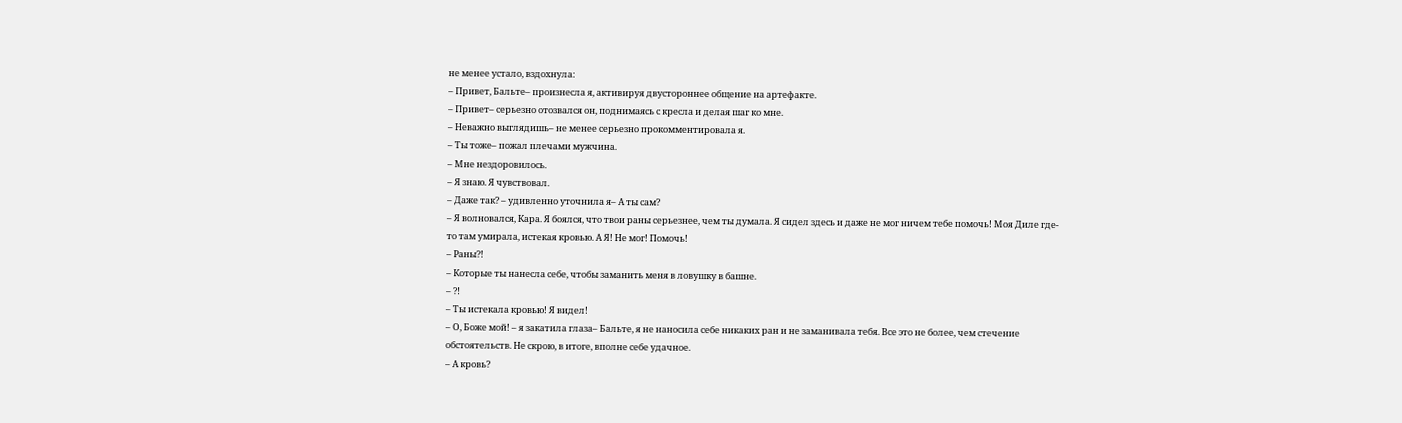не менее устало, вздохнула:
– Привет, Бальте– произнесла я, активируя двустороннее общение на артефакте.
– Привет– серьезно отозвался он, поднимаясь с кресла и делая шаг ко мне.
– Неважно выглядишь– не менее серьезно прокомментировала я.
– Ты тоже– пожал плечами мужчина.
– Мне нездоровилось.
– Я знаю. Я чувствовал.
– Даже так? – удивленно уточнила я– А ты сам?
– Я волновался, Кара. Я боялся, что твои раны серьезнее, чем ты думала. Я сидел здесь и даже не мог ничем тебе помочь! Моя Диле где-то там умирала, истекая кровью. А Я! Не мог! Помочь!
– Раны?!
– Которые ты нанесла себе, чтобы заманить меня в ловушку в башне.
– ?!
– Ты истекала кровью! Я видел!
– О, Боже мой! – я закатила глаза– Бальте, я не наносила себе никаких ран и не заманивала тебя. Все это не более, чем стечение обстоятельств. Не скрою, в итоге, вполне себе удачное.
– А кровь?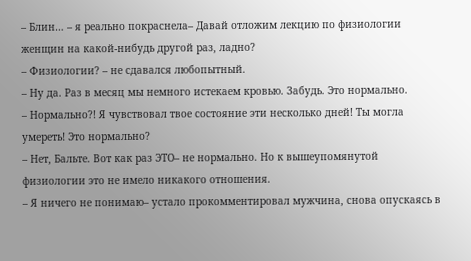– Блин… – я реально покраснела– Давай отложим лекцию по физиологии женщин на какой-нибудь другой раз, ладно?
– Физиологии? – не сдавался любопытный.
– Ну да. Раз в месяц мы немного истекаем кровью. Забудь. Это нормально.
– Нормально?! Я чувствовал твое состояние эти несколько дней! Ты могла умереть! Это нормально?
– Нет, Бальте. Вот как раз ЭТО– не нормально. Но к вышеупомянутой физиологии это не имело никакого отношения.
– Я ничего не понимаю– устало прокомментировал мужчина, снова опускаясь в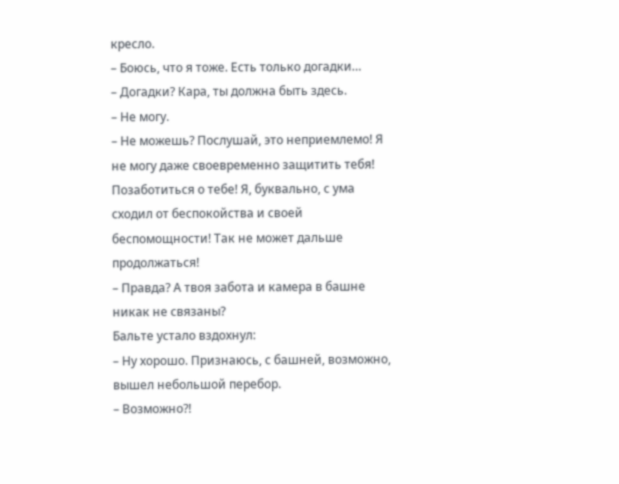кресло.
– Боюсь, что я тоже. Есть только догадки…
– Догадки? Кара, ты должна быть здесь.
– Не могу.
– Не можешь? Послушай, это неприемлемо! Я не могу даже своевременно защитить тебя! Позаботиться о тебе! Я, буквально, с ума сходил от беспокойства и своей беспомощности! Так не может дальше продолжаться!
– Правда? А твоя забота и камера в башне никак не связаны?
Бальте устало вздохнул:
– Ну хорошо. Признаюсь, с башней, возможно, вышел небольшой перебор.
– Возможно?!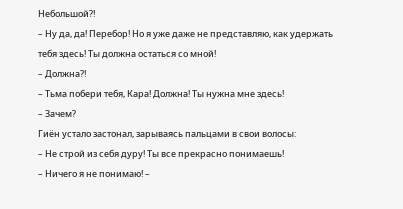Небольшой?!
– Ну да, да! Перебор! Но я уже даже не представляю, как удержать тебя здесь! Ты должна остаться со мной!
– Должна?!
– Тьма побери тебя, Кара! Должна! Ты нужна мне здесь!
– Зачем?
Гиён устало застонал, зарываясь пальцами в свои волосы:
– Не строй из себя дуру! Ты все прекрасно понимаешь!
– Ничего я не понимаю! –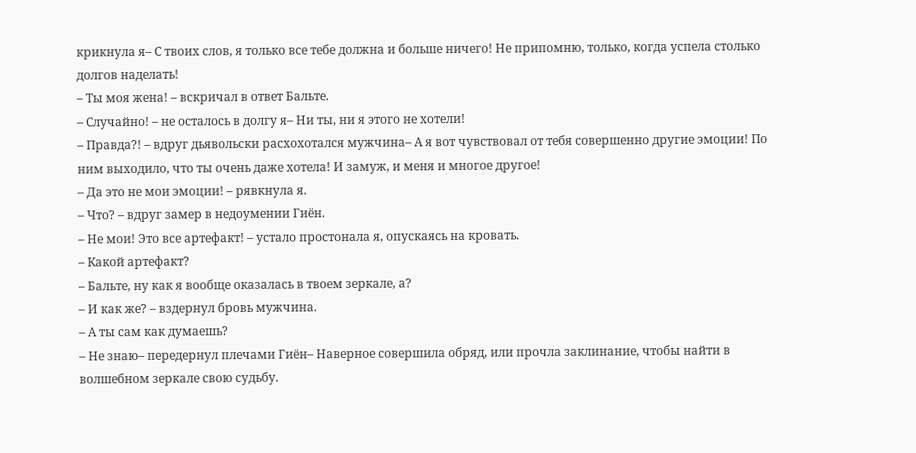крикнула я– С твоих слов, я только все тебе должна и больше ничего! Не припомню, только, когда успела столько долгов наделать!
– Ты моя жена! – вскричал в ответ Бальте.
– Случайно! – не осталось в долгу я– Ни ты, ни я этого не хотели!
– Правда?! – вдруг дьявольски расхохотался мужчина– А я вот чувствовал от тебя совершенно другие эмоции! По ним выходило, что ты очень даже хотела! И замуж, и меня и многое другое!
– Да это не мои эмоции! – рявкнула я.
– Что? – вдруг замер в недоумении Гиён.
– Не мои! Это все артефакт! – устало простонала я, опускаясь на кровать.
– Какой артефакт?
– Бальте, ну как я вообще оказалась в твоем зеркале, а?
– И как же? – вздернул бровь мужчина.
– А ты сам как думаешь?
– Не знаю– передернул плечами Гиён– Наверное совершила обряд, или прочла заклинание, чтобы найти в волшебном зеркале свою судьбу.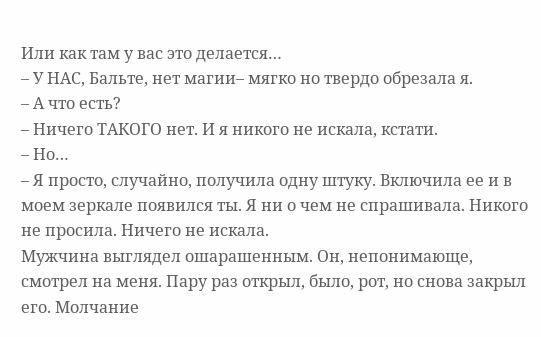Или как там у вас это делается…
– У НАС, Бальте, нет магии– мягко но твердо обрезала я.
– А что есть?
– Ничего ТАКОГО нет. И я никого не искала, кстати.
– Но…
– Я просто, случайно, получила одну штуку. Включила ее и в моем зеркале появился ты. Я ни о чем не спрашивала. Никого не просила. Ничего не искала.
Мужчина выглядел ошарашенным. Он, непонимающе, смотрел на меня. Пару раз открыл, было, рот, но снова закрыл его. Молчание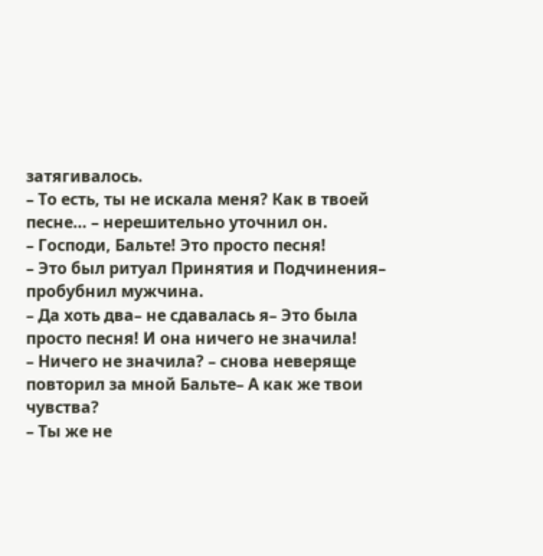затягивалось.
– То есть, ты не искала меня? Как в твоей песне… – нерешительно уточнил он.
– Господи, Бальте! Это просто песня!
– Это был ритуал Принятия и Подчинения– пробубнил мужчина.
– Да хоть два– не сдавалась я– Это была просто песня! И она ничего не значила!
– Ничего не значила? – снова неверяще повторил за мной Бальте– А как же твои чувства?
– Ты же не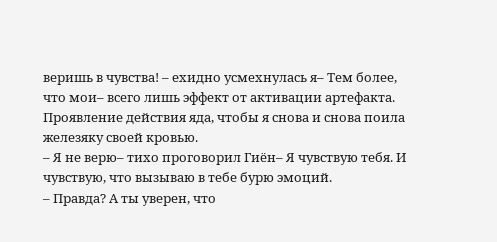веришь в чувства! – ехидно усмехнулась я– Тем более, что мои– всего лишь эффект от активации артефакта. Проявление действия яда, чтобы я снова и снова поила железяку своей кровью.
– Я не верю– тихо проговорил Гиён– Я чувствую тебя. И чувствую, что вызываю в тебе бурю эмоций.
– Правда? А ты уверен, что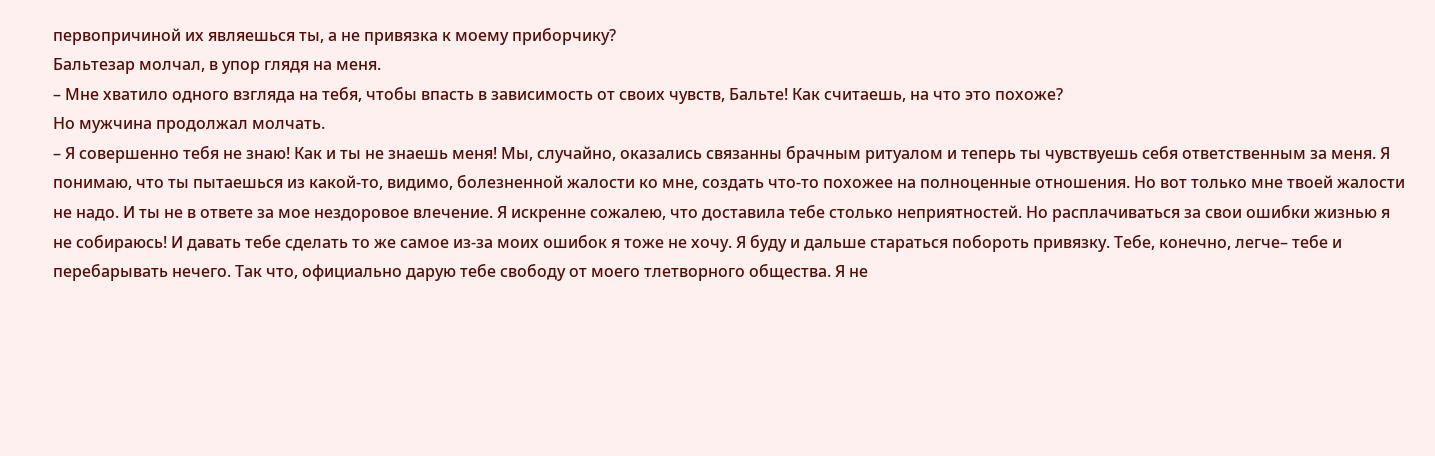первопричиной их являешься ты, а не привязка к моему приборчику?
Бальтезар молчал, в упор глядя на меня.
– Мне хватило одного взгляда на тебя, чтобы впасть в зависимость от своих чувств, Бальте! Как считаешь, на что это похоже?
Но мужчина продолжал молчать.
– Я совершенно тебя не знаю! Как и ты не знаешь меня! Мы, случайно, оказались связанны брачным ритуалом и теперь ты чувствуешь себя ответственным за меня. Я понимаю, что ты пытаешься из какой-то, видимо, болезненной жалости ко мне, создать что-то похожее на полноценные отношения. Но вот только мне твоей жалости не надо. И ты не в ответе за мое нездоровое влечение. Я искренне сожалею, что доставила тебе столько неприятностей. Но расплачиваться за свои ошибки жизнью я не собираюсь! И давать тебе сделать то же самое из-за моих ошибок я тоже не хочу. Я буду и дальше стараться побороть привязку. Тебе, конечно, легче– тебе и перебарывать нечего. Так что, официально дарую тебе свободу от моего тлетворного общества. Я не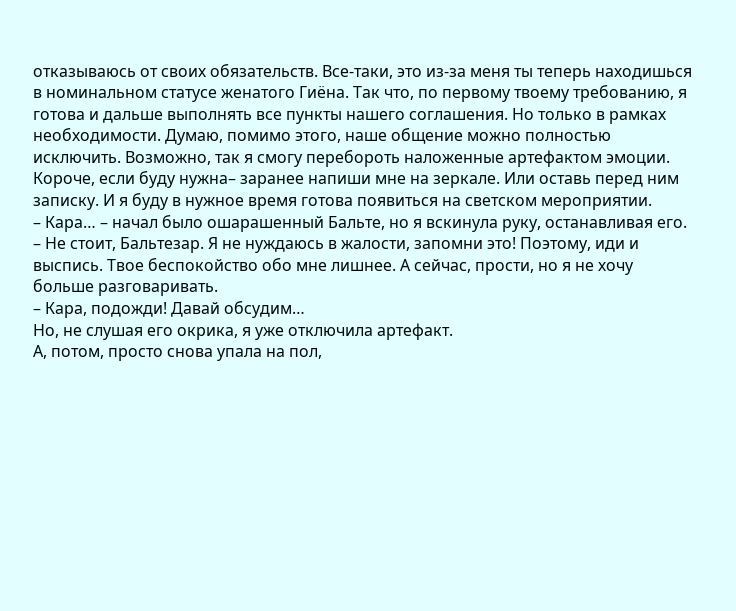отказываюсь от своих обязательств. Все-таки, это из-за меня ты теперь находишься в номинальном статусе женатого Гиёна. Так что, по первому твоему требованию, я готова и дальше выполнять все пункты нашего соглашения. Но только в рамках необходимости. Думаю, помимо этого, наше общение можно полностью исключить. Возможно, так я смогу перебороть наложенные артефактом эмоции. Короче, если буду нужна– заранее напиши мне на зеркале. Или оставь перед ним записку. И я буду в нужное время готова появиться на светском мероприятии.
– Кара… – начал было ошарашенный Бальте, но я вскинула руку, останавливая его.
– Не стоит, Бальтезар. Я не нуждаюсь в жалости, запомни это! Поэтому, иди и выспись. Твое беспокойство обо мне лишнее. А сейчас, прости, но я не хочу больше разговаривать.
– Кара, подожди! Давай обсудим…
Но, не слушая его окрика, я уже отключила артефакт.
А, потом, просто снова упала на пол,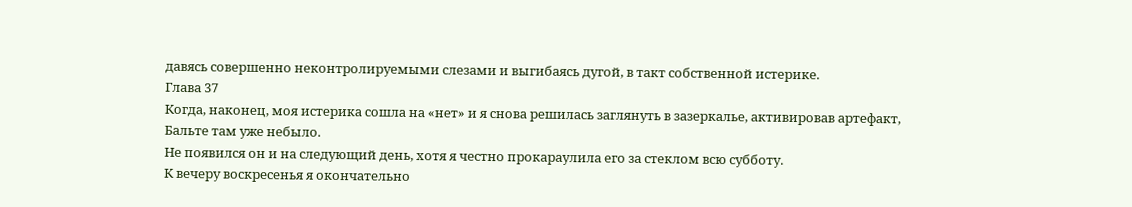давясь совершенно неконтролируемыми слезами и выгибаясь дугой, в такт собственной истерике.
Глава 37
Когда, наконец, моя истерика сошла на «нет» и я снова решилась заглянуть в зазеркалье, активировав артефакт, Бальте там уже небыло.
Не появился он и на следующий день, хотя я честно прокараулила его за стеклом всю субботу.
К вечеру воскресенья я окончательно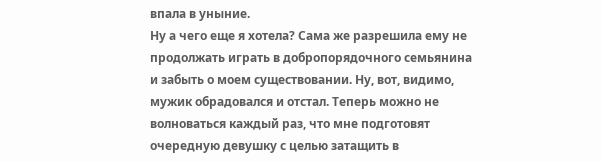впала в уныние.
Ну а чего еще я хотела? Сама же разрешила ему не продолжать играть в добропорядочного семьянина и забыть о моем существовании. Ну, вот, видимо, мужик обрадовался и отстал. Теперь можно не волноваться каждый раз, что мне подготовят очередную девушку с целью затащить в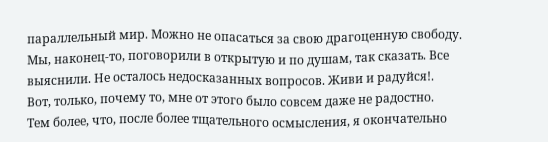параллельный мир. Можно не опасаться за свою драгоценную свободу. Мы, наконец-то, поговорили в открытую и по душам, так сказать. Все выяснили. Не осталось недосказанных вопросов. Живи и радуйся!.
Вот, только, почему то, мне от этого было совсем даже не радостно.
Тем более, что, после более тщательного осмысления, я окончательно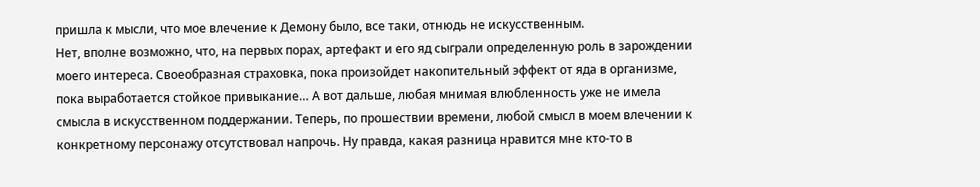пришла к мысли, что мое влечение к Демону было, все таки, отнюдь не искусственным.
Нет, вполне возможно, что, на первых порах, артефакт и его яд сыграли определенную роль в зарождении моего интереса. Своеобразная страховка, пока произойдет накопительный эффект от яда в организме, пока выработается стойкое привыкание… А вот дальше, любая мнимая влюбленность уже не имела смысла в искусственном поддержании. Теперь, по прошествии времени, любой смысл в моем влечении к конкретному персонажу отсутствовал напрочь. Ну правда, какая разница нравится мне кто-то в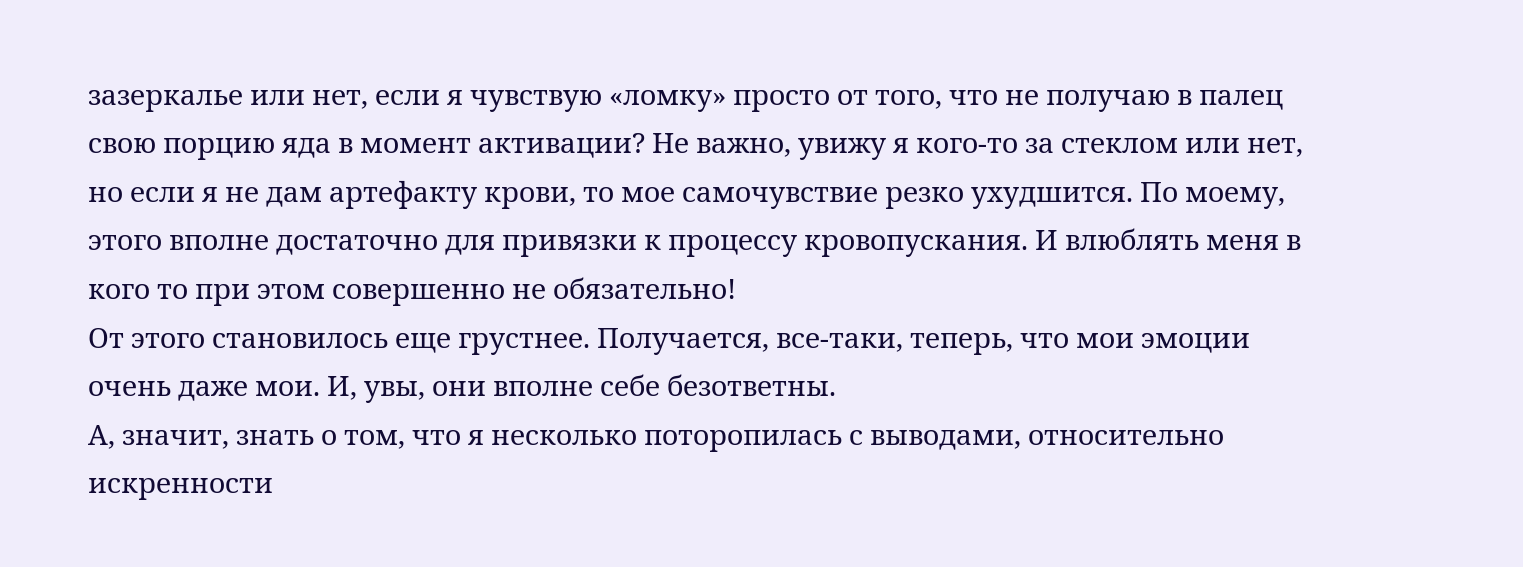зазеркалье или нет, если я чувствую «ломку» просто от того, что не получаю в палец свою порцию яда в момент активации? Не важно, увижу я кого-то за стеклом или нет, но если я не дам артефакту крови, то мое самочувствие резко ухудшится. По моему, этого вполне достаточно для привязки к процессу кровопускания. И влюблять меня в кого то при этом совершенно не обязательно!
От этого становилось еще грустнее. Получается, все-таки, теперь, что мои эмоции очень даже мои. И, увы, они вполне себе безответны.
А, значит, знать о том, что я несколько поторопилась с выводами, относительно искренности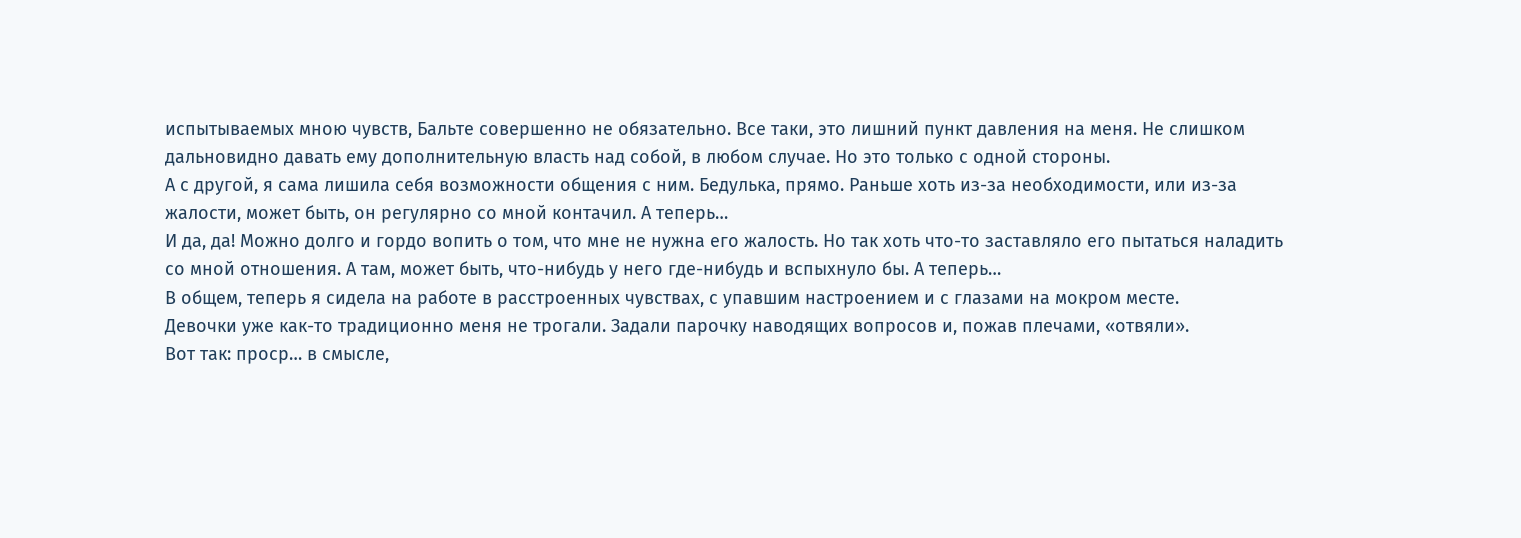испытываемых мною чувств, Бальте совершенно не обязательно. Все таки, это лишний пункт давления на меня. Не слишком дальновидно давать ему дополнительную власть над собой, в любом случае. Но это только с одной стороны.
А с другой, я сама лишила себя возможности общения с ним. Бедулька, прямо. Раньше хоть из-за необходимости, или из-за жалости, может быть, он регулярно со мной контачил. А теперь…
И да, да! Можно долго и гордо вопить о том, что мне не нужна его жалость. Но так хоть что-то заставляло его пытаться наладить со мной отношения. А там, может быть, что-нибудь у него где-нибудь и вспыхнуло бы. А теперь…
В общем, теперь я сидела на работе в расстроенных чувствах, с упавшим настроением и с глазами на мокром месте.
Девочки уже как-то традиционно меня не трогали. Задали парочку наводящих вопросов и, пожав плечами, «отвяли».
Вот так: проср… в смысле,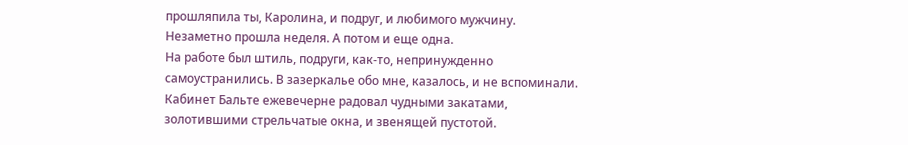прошляпила ты, Каролина, и подруг, и любимого мужчину.
Незаметно прошла неделя. А потом и еще одна.
На работе был штиль, подруги, как-то, непринужденно самоустранились. В зазеркалье обо мне, казалось, и не вспоминали. Кабинет Бальте ежевечерне радовал чудными закатами, золотившими стрельчатые окна, и звенящей пустотой.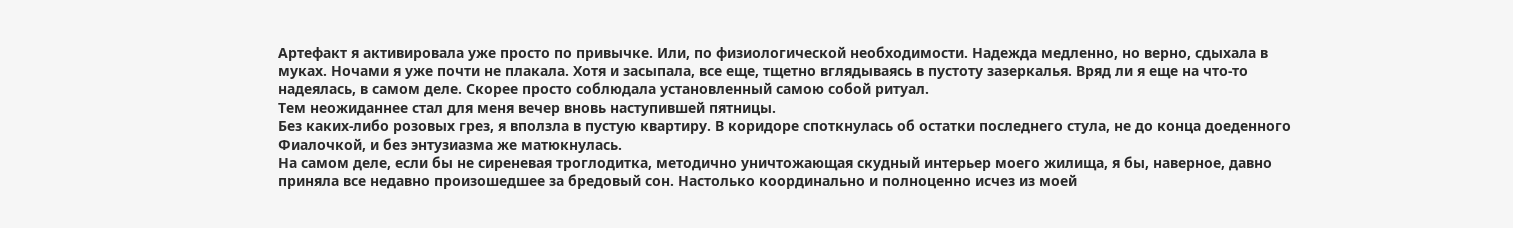Артефакт я активировала уже просто по привычке. Или, по физиологической необходимости. Надежда медленно, но верно, сдыхала в муках. Ночами я уже почти не плакала. Хотя и засыпала, все еще, тщетно вглядываясь в пустоту зазеркалья. Вряд ли я еще на что-то надеялась, в самом деле. Скорее просто соблюдала установленный самою собой ритуал.
Тем неожиданнее стал для меня вечер вновь наступившей пятницы.
Без каких-либо розовых грез, я вползла в пустую квартиру. В коридоре споткнулась об остатки последнего стула, не до конца доеденного Фиалочкой, и без энтузиазма же матюкнулась.
На самом деле, если бы не сиреневая троглодитка, методично уничтожающая скудный интерьер моего жилища, я бы, наверное, давно приняла все недавно произошедшее за бредовый сон. Настолько координально и полноценно исчез из моей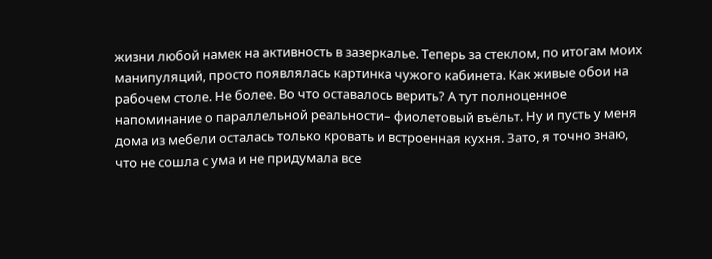жизни любой намек на активность в зазеркалье. Теперь за стеклом, по итогам моих манипуляций, просто появлялась картинка чужого кабинета. Как живые обои на рабочем столе. Не более. Во что оставалось верить? А тут полноценное напоминание о параллельной реальности– фиолетовый въёльт. Ну и пусть у меня дома из мебели осталась только кровать и встроенная кухня. Зато, я точно знаю, что не сошла с ума и не придумала все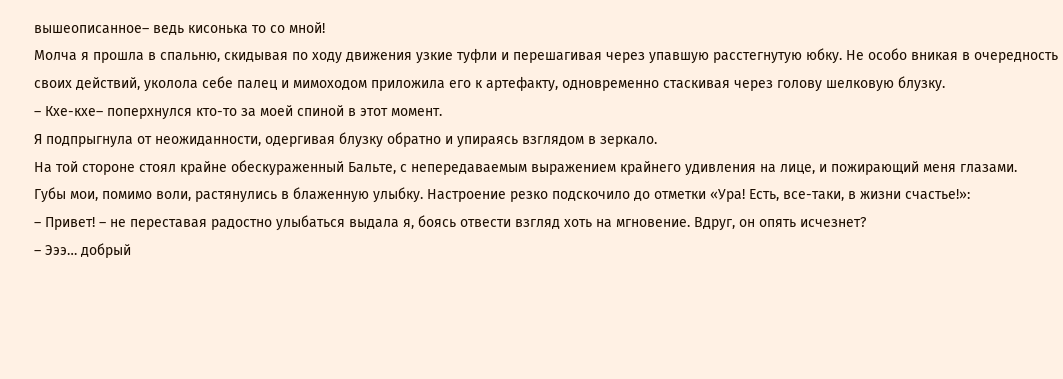вышеописанное– ведь кисонька то со мной!
Молча я прошла в спальню, скидывая по ходу движения узкие туфли и перешагивая через упавшую расстегнутую юбку. Не особо вникая в очередность своих действий, уколола себе палец и мимоходом приложила его к артефакту, одновременно стаскивая через голову шелковую блузку.
– Кхе-кхе– поперхнулся кто-то за моей спиной в этот момент.
Я подпрыгнула от неожиданности, одергивая блузку обратно и упираясь взглядом в зеркало.
На той стороне стоял крайне обескураженный Бальте, с непередаваемым выражением крайнего удивления на лице, и пожирающий меня глазами.
Губы мои, помимо воли, растянулись в блаженную улыбку. Настроение резко подскочило до отметки «Ура! Есть, все-таки, в жизни счастье!»:
– Привет! – не переставая радостно улыбаться выдала я, боясь отвести взгляд хоть на мгновение. Вдруг, он опять исчезнет?
– Эээ… добрый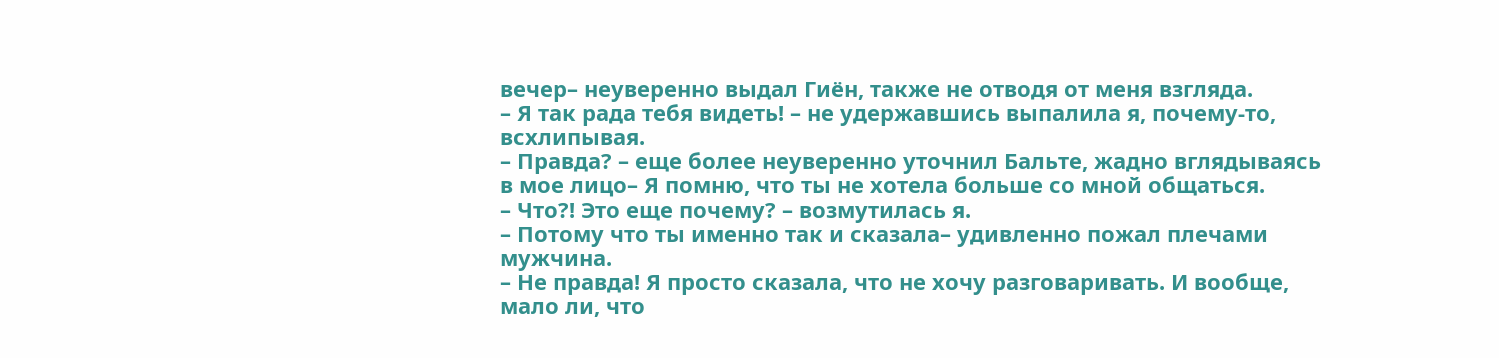вечер– неуверенно выдал Гиён, также не отводя от меня взгляда.
– Я так рада тебя видеть! – не удержавшись выпалила я, почему-то, всхлипывая.
– Правда? – еще более неуверенно уточнил Бальте, жадно вглядываясь в мое лицо– Я помню, что ты не хотела больше со мной общаться.
– Что?! Это еще почему? – возмутилась я.
– Потому что ты именно так и сказала– удивленно пожал плечами мужчина.
– Не правда! Я просто сказала, что не хочу разговаривать. И вообще, мало ли, что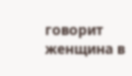говорит женщина в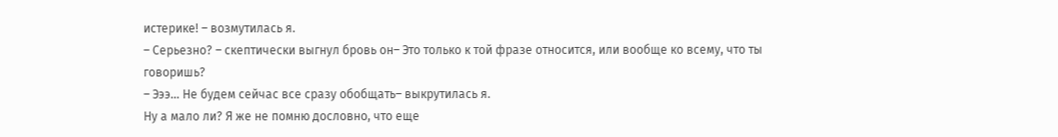истерике! – возмутилась я.
– Серьезно? – скептически выгнул бровь он– Это только к той фразе относится, или вообще ко всему, что ты говоришь?
– Эээ… Не будем сейчас все сразу обобщать– выкрутилась я.
Ну а мало ли? Я же не помню дословно, что еще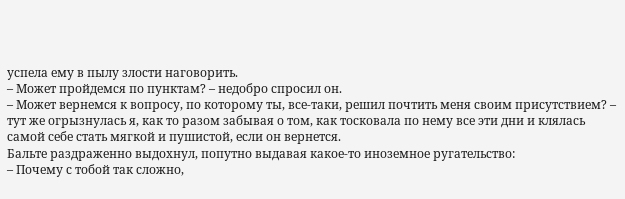успела ему в пылу злости наговорить.
– Может пройдемся по пунктам? – недобро спросил он.
– Может вернемся к вопросу, по которому ты, все-таки, решил почтить меня своим присутствием? – тут же огрызнулась я, как то разом забывая о том, как тосковала по нему все эти дни и клялась самой себе стать мягкой и пушистой, если он вернется.
Бальте раздраженно выдохнул, попутно выдавая какое-то иноземное ругательство:
– Почему с тобой так сложно,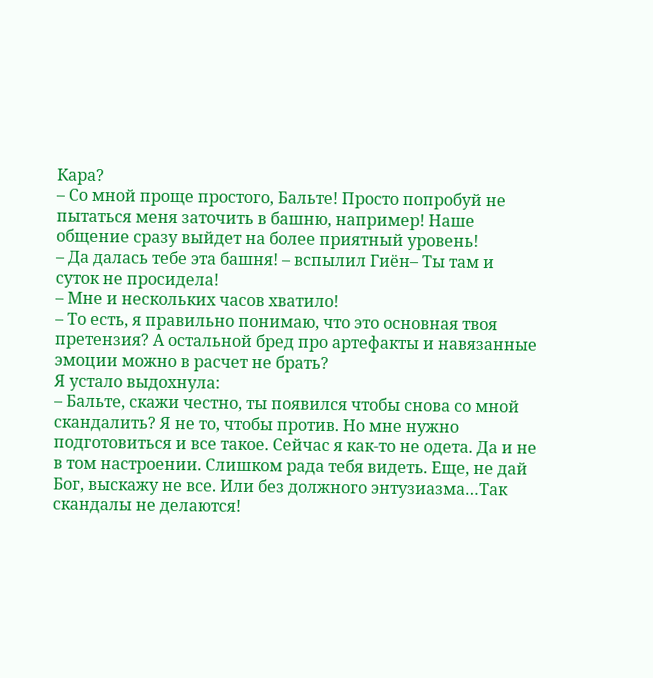Кара?
– Со мной проще простого, Бальте! Просто попробуй не пытаться меня заточить в башню, например! Наше общение сразу выйдет на более приятный уровень!
– Да далась тебе эта башня! – вспылил Гиён– Ты там и суток не просидела!
– Мне и нескольких часов хватило!
– То есть, я правильно понимаю, что это основная твоя претензия? А остальной бред про артефакты и навязанные эмоции можно в расчет не брать?
Я устало выдохнула:
– Бальте, скажи честно, ты появился чтобы снова со мной скандалить? Я не то, чтобы против. Но мне нужно подготовиться и все такое. Сейчас я как-то не одета. Да и не в том настроении. Слишком рада тебя видеть. Еще, не дай Бог, выскажу не все. Или без должного энтузиазма…Так скандалы не делаются!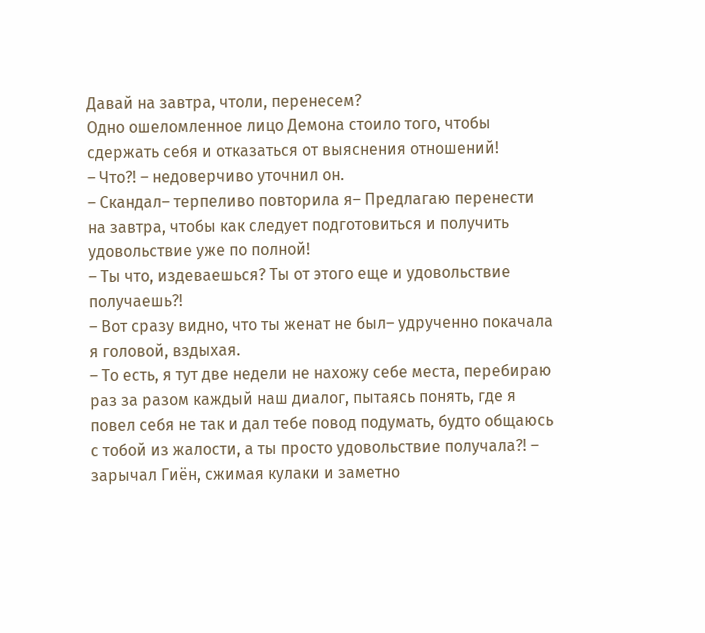Давай на завтра, чтоли, перенесем?
Одно ошеломленное лицо Демона стоило того, чтобы сдержать себя и отказаться от выяснения отношений!
– Что?! – недоверчиво уточнил он.
– Скандал– терпеливо повторила я– Предлагаю перенести на завтра, чтобы как следует подготовиться и получить удовольствие уже по полной!
– Ты что, издеваешься? Ты от этого еще и удовольствие получаешь?!
– Вот сразу видно, что ты женат не был– удрученно покачала я головой, вздыхая.
– То есть, я тут две недели не нахожу себе места, перебираю раз за разом каждый наш диалог, пытаясь понять, где я повел себя не так и дал тебе повод подумать, будто общаюсь с тобой из жалости, а ты просто удовольствие получала?! – зарычал Гиён, сжимая кулаки и заметно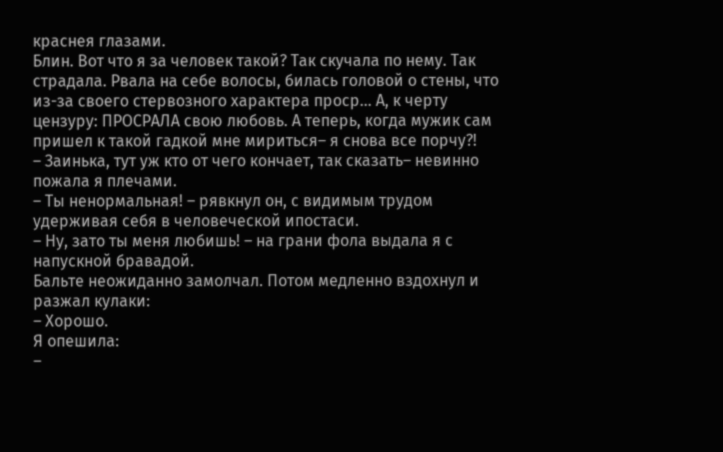краснея глазами.
Блин. Вот что я за человек такой? Так скучала по нему. Так страдала. Рвала на себе волосы, билась головой о стены, что из-за своего стервозного характера проср… А, к черту цензуру: ПРОСРАЛА свою любовь. А теперь, когда мужик сам пришел к такой гадкой мне мириться– я снова все порчу?!
– Заинька, тут уж кто от чего кончает, так сказать– невинно пожала я плечами.
– Ты ненормальная! – рявкнул он, с видимым трудом удерживая себя в человеческой ипостаси.
– Ну, зато ты меня любишь! – на грани фола выдала я с напускной бравадой.
Бальте неожиданно замолчал. Потом медленно вздохнул и разжал кулаки:
– Хорошо.
Я опешила:
–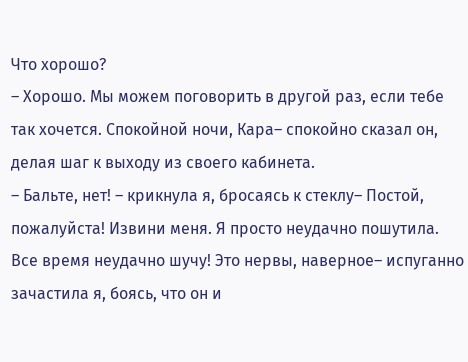Что хорошо?
– Хорошо. Мы можем поговорить в другой раз, если тебе так хочется. Спокойной ночи, Кара– спокойно сказал он, делая шаг к выходу из своего кабинета.
– Бальте, нет! – крикнула я, бросаясь к стеклу– Постой, пожалуйста! Извини меня. Я просто неудачно пошутила. Все время неудачно шучу! Это нервы, наверное– испуганно зачастила я, боясь, что он и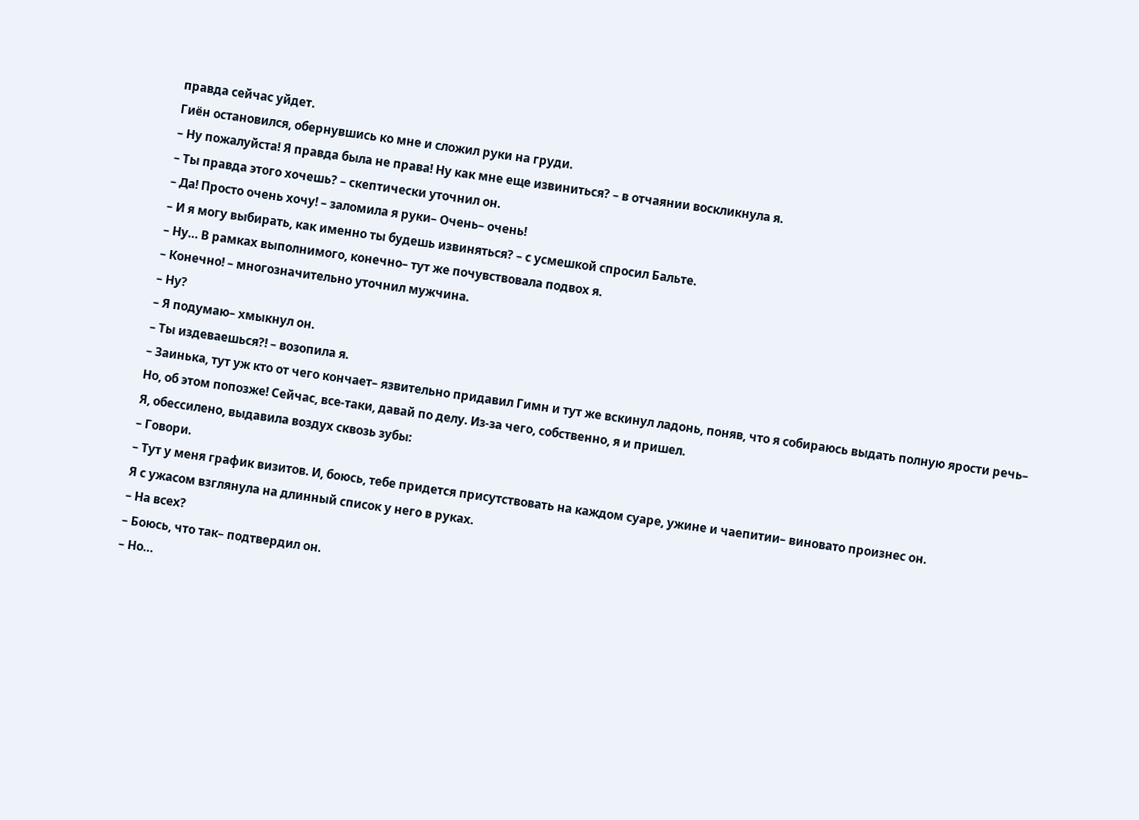правда сейчас уйдет.
Гиён остановился, обернувшись ко мне и сложил руки на груди.
– Ну пожалуйста! Я правда была не права! Ну как мне еще извиниться? – в отчаянии воскликнула я.
– Ты правда этого хочешь? – скептически уточнил он.
– Да! Просто очень хочу! – заломила я руки– Очень– очень!
– И я могу выбирать, как именно ты будешь извиняться? – с усмешкой спросил Бальте.
– Ну… В рамках выполнимого, конечно– тут же почувствовала подвох я.
– Конечно! – многозначительно уточнил мужчина.
– Ну?
– Я подумаю– хмыкнул он.
– Ты издеваешься?! – возопила я.
– Заинька, тут уж кто от чего кончает– язвительно придавил Гимн и тут же вскинул ладонь, поняв, что я собираюсь выдать полную ярости речь– Но, об этом попозже! Сейчас, все-таки, давай по делу. Из-за чего, собственно, я и пришел.
Я, обессилено, выдавила воздух сквозь зубы:
– Говори.
– Тут у меня график визитов. И, боюсь, тебе придется присутствовать на каждом суаре, ужине и чаепитии– виновато произнес он.
Я с ужасом взглянула на длинный список у него в руках.
– На всех?
– Боюсь, что так– подтвердил он.
– Но…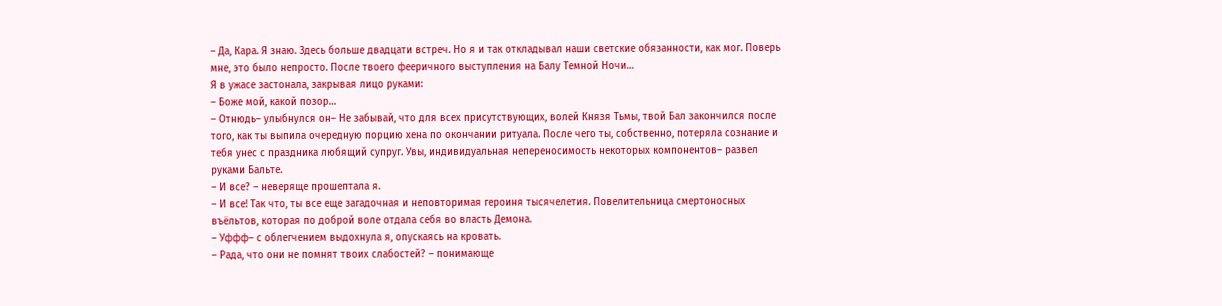– Да, Кара. Я знаю. Здесь больше двадцати встреч. Но я и так откладывал наши светские обязанности, как мог. Поверь мне, это было непросто. После твоего фееричного выступления на Балу Темной Ночи…
Я в ужасе застонала, закрывая лицо руками:
– Боже мой, какой позор…
– Отнюдь– улыбнулся он– Не забывай, что для всех присутствующих, волей Князя Тьмы, твой Бал закончился после того, как ты выпила очередную порцию хена по окончании ритуала. После чего ты, собственно, потеряла сознание и тебя унес с праздника любящий супруг. Увы, индивидуальная непереносимость некоторых компонентов– развел руками Бальте.
– И все? – неверяще прошептала я.
– И все! Так что, ты все еще загадочная и неповторимая героиня тысячелетия. Повелительница смертоносных въёльтов, которая по доброй воле отдала себя во власть Демона.
– Уффф– с облегчением выдохнула я, опускаясь на кровать.
– Рада, что они не помнят твоих слабостей? – понимающе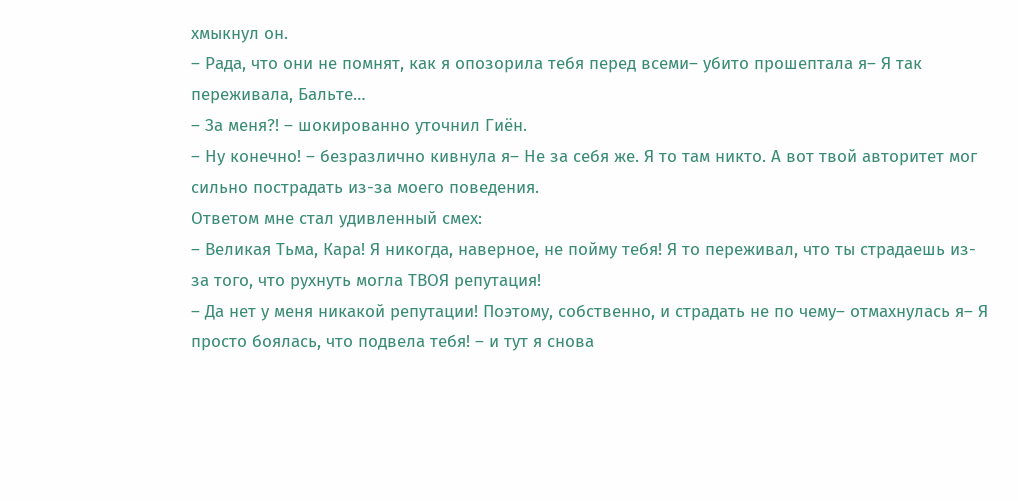хмыкнул он.
– Рада, что они не помнят, как я опозорила тебя перед всеми– убито прошептала я– Я так переживала, Бальте…
– За меня?! – шокированно уточнил Гиён.
– Ну конечно! – безразлично кивнула я– Не за себя же. Я то там никто. А вот твой авторитет мог сильно пострадать из-за моего поведения.
Ответом мне стал удивленный смех:
– Великая Тьма, Кара! Я никогда, наверное, не пойму тебя! Я то переживал, что ты страдаешь из-за того, что рухнуть могла ТВОЯ репутация!
– Да нет у меня никакой репутации! Поэтому, собственно, и страдать не по чему– отмахнулась я– Я просто боялась, что подвела тебя! – и тут я снова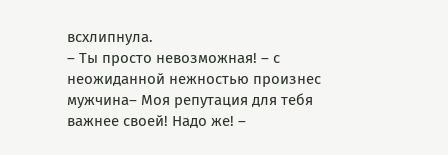всхлипнула.
– Ты просто невозможная! – с неожиданной нежностью произнес мужчина– Моя репутация для тебя важнее своей! Надо же! –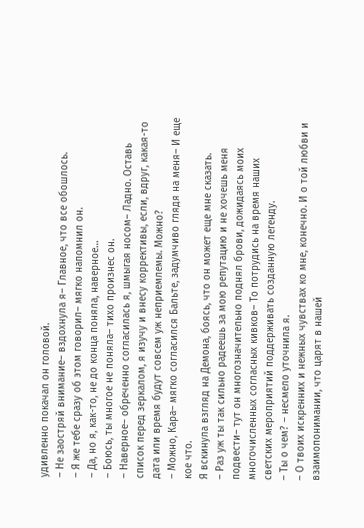удивленно покачал он головой.
– Не заостряй внимание– вздохнула я– Главное, что все обошлось.
– Я же тебе сразу об этом говорил– мягко напомнил он.
– Да, но я, как-то, не до конца поняла, наверное…
– Боюсь, ты многое не поняла– тихо произнес он.
– Наверное– обреченно согласилась я, шмыгая носом– Ладно. Оставь список перед зеркалом, я изучу и внесу коррективы, если, вдруг, какая-то дата или время будут совсем уж неприемлемы. Можно?
– Можно, Кара– мягко согласился Бальте, задумчиво глядя на меня– И еще кое что.
Я вскинула взгляд на Демона, боясь, что он может еще мне сказать.
– Раз уж ты так сильно радеешь за мою репутацию и не хочешь меня подвести– тут он многозначительно поднял брови, дожидаясь моих многочисленных согласных кивков– То потрудись на время наших светских мероприятий поддерживать созданную легенду.
– Ты о чем? – несмело уточнила я.
– О твоих искренних и нежных чувствах ко мне, конечно. И о той любви и взаимопонимании, что царят в нашей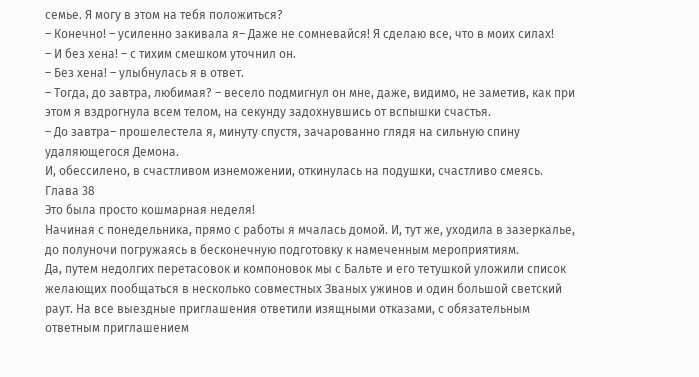семье. Я могу в этом на тебя положиться?
– Конечно! – усиленно закивала я– Даже не сомневайся! Я сделаю все, что в моих силах!
– И без хена! – с тихим смешком уточнил он.
– Без хена! – улыбнулась я в ответ.
– Тогда, до завтра, любимая? – весело подмигнул он мне, даже, видимо, не заметив, как при этом я вздрогнула всем телом, на секунду задохнувшись от вспышки счастья.
– До завтра– прошелестела я, минуту спустя, зачарованно глядя на сильную спину удаляющегося Демона.
И, обессилено, в счастливом изнеможении, откинулась на подушки, счастливо смеясь.
Глава 38
Это была просто кошмарная неделя!
Начиная с понедельника, прямо с работы я мчалась домой. И, тут же, уходила в зазеркалье, до полуночи погружаясь в бесконечную подготовку к намеченным мероприятиям.
Да, путем недолгих перетасовок и компоновок мы с Бальте и его тетушкой уложили список желающих пообщаться в несколько совместных Званых ужинов и один большой светский раут. На все выездные приглашения ответили изящными отказами, с обязательным ответным приглашением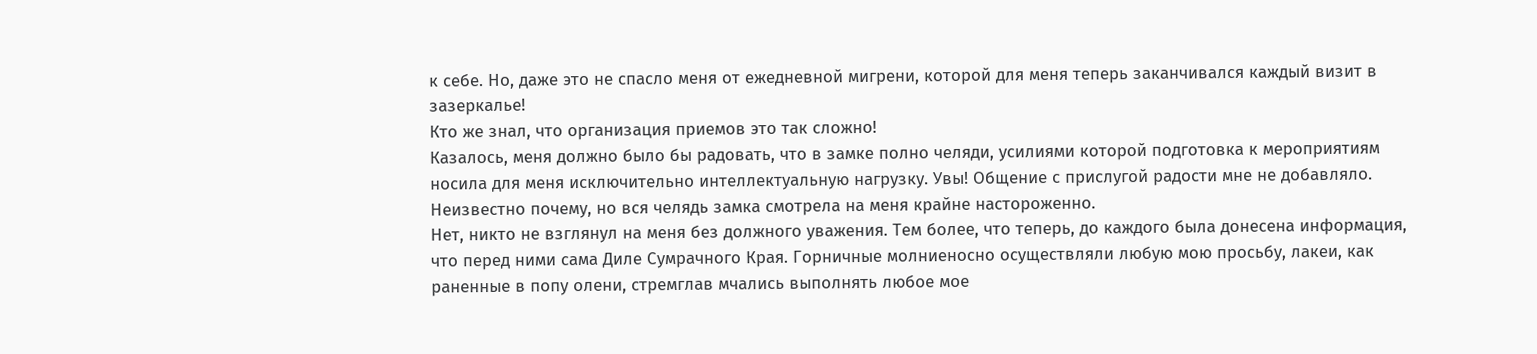к себе. Но, даже это не спасло меня от ежедневной мигрени, которой для меня теперь заканчивался каждый визит в зазеркалье!
Кто же знал, что организация приемов это так сложно!
Казалось, меня должно было бы радовать, что в замке полно челяди, усилиями которой подготовка к мероприятиям носила для меня исключительно интеллектуальную нагрузку. Увы! Общение с прислугой радости мне не добавляло.
Неизвестно почему, но вся челядь замка смотрела на меня крайне настороженно.
Нет, никто не взглянул на меня без должного уважения. Тем более, что теперь, до каждого была донесена информация, что перед ними сама Диле Сумрачного Края. Горничные молниеносно осуществляли любую мою просьбу, лакеи, как раненные в попу олени, стремглав мчались выполнять любое мое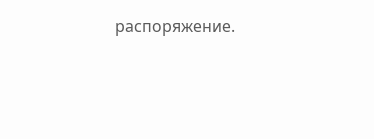распоряжение.